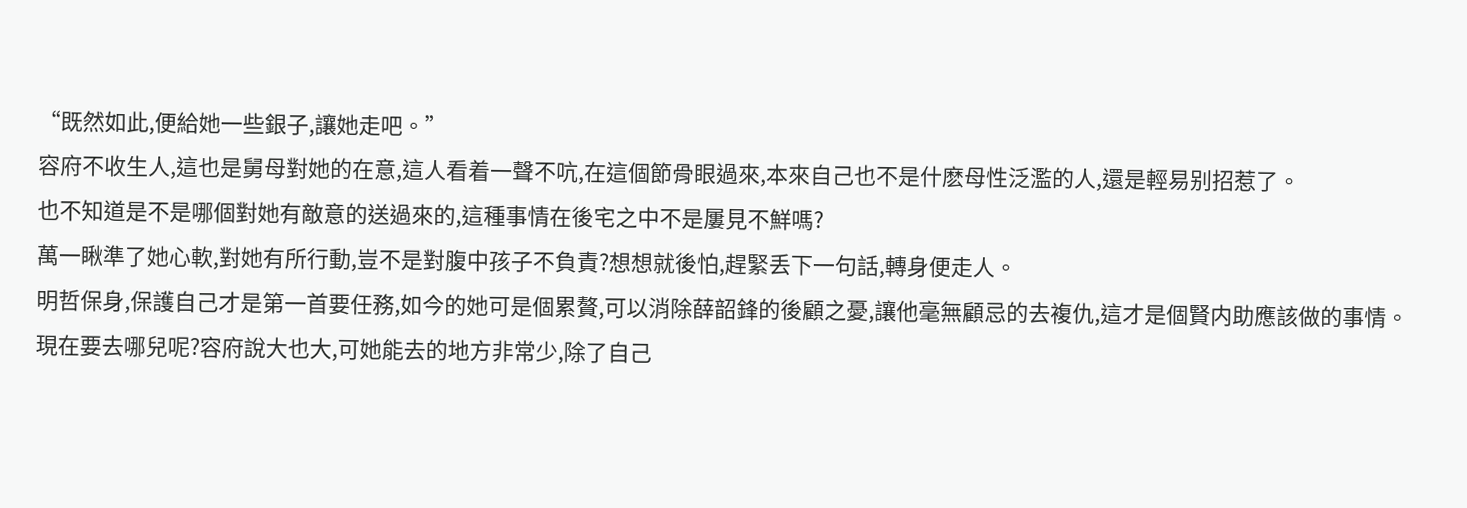“既然如此,便給她一些銀子,讓她走吧。”
容府不收生人,這也是舅母對她的在意,這人看着一聲不吭,在這個節骨眼過來,本來自己也不是什麽母性泛濫的人,還是輕易别招惹了。
也不知道是不是哪個對她有敵意的送過來的,這種事情在後宅之中不是屢見不鮮嗎?
萬一瞅準了她心軟,對她有所行動,豈不是對腹中孩子不負責?想想就後怕,趕緊丢下一句話,轉身便走人。
明哲保身,保護自己才是第一首要任務,如今的她可是個累贅,可以消除薛韶鋒的後顧之憂,讓他毫無顧忌的去複仇,這才是個賢内助應該做的事情。
現在要去哪兒呢?容府說大也大,可她能去的地方非常少,除了自己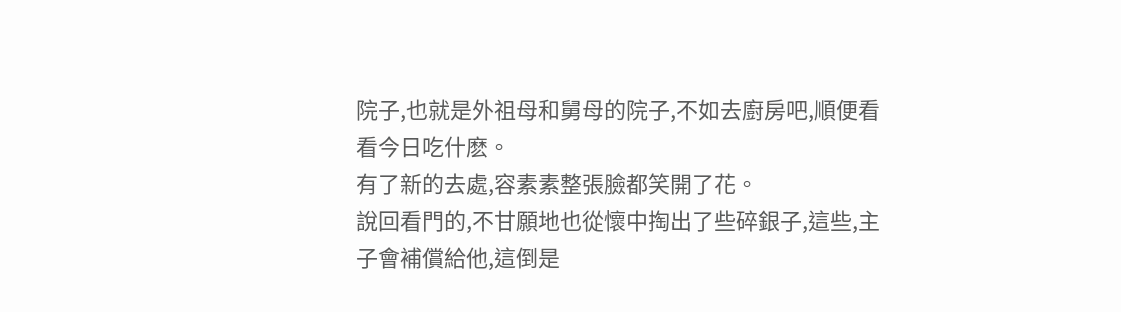院子,也就是外祖母和舅母的院子,不如去廚房吧,順便看看今日吃什麽。
有了新的去處,容素素整張臉都笑開了花。
說回看門的,不甘願地也從懷中掏出了些碎銀子,這些,主子會補償給他,這倒是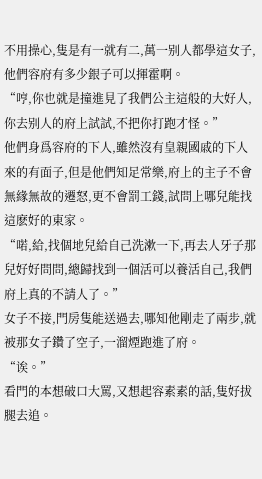不用操心,隻是有一就有二,萬一别人都學這女子,他們容府有多少銀子可以揮霍啊。
“哼,你也就是撞進見了我們公主這般的大好人,你去别人的府上試試,不把你打跑才怪。”
他們身爲容府的下人,雖然沒有皇親國戚的下人來的有面子,但是他們知足常樂,府上的主子不會無緣無故的遷怒,更不會罰工錢,試問上哪兒能找這麽好的東家。
“喏,給,找個地兒給自己洗漱一下,再去人牙子那兒好好問問,總歸找到一個活可以養活自己,我們府上真的不請人了。”
女子不接,門房隻能送過去,哪知他剛走了兩步,就被那女子鑽了空子,一溜煙跑進了府。
“诶。”
看門的本想破口大罵,又想起容素素的話,隻好拔腿去追。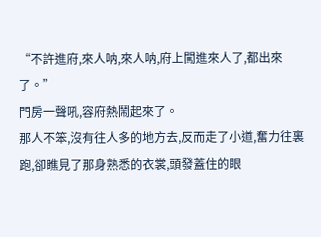“不許進府,來人呐,來人呐,府上闖進來人了,都出來了。”
門房一聲吼,容府熱鬧起來了。
那人不笨,沒有往人多的地方去,反而走了小道,奮力往裏跑,卻瞧見了那身熟悉的衣裳,頭發蓋住的眼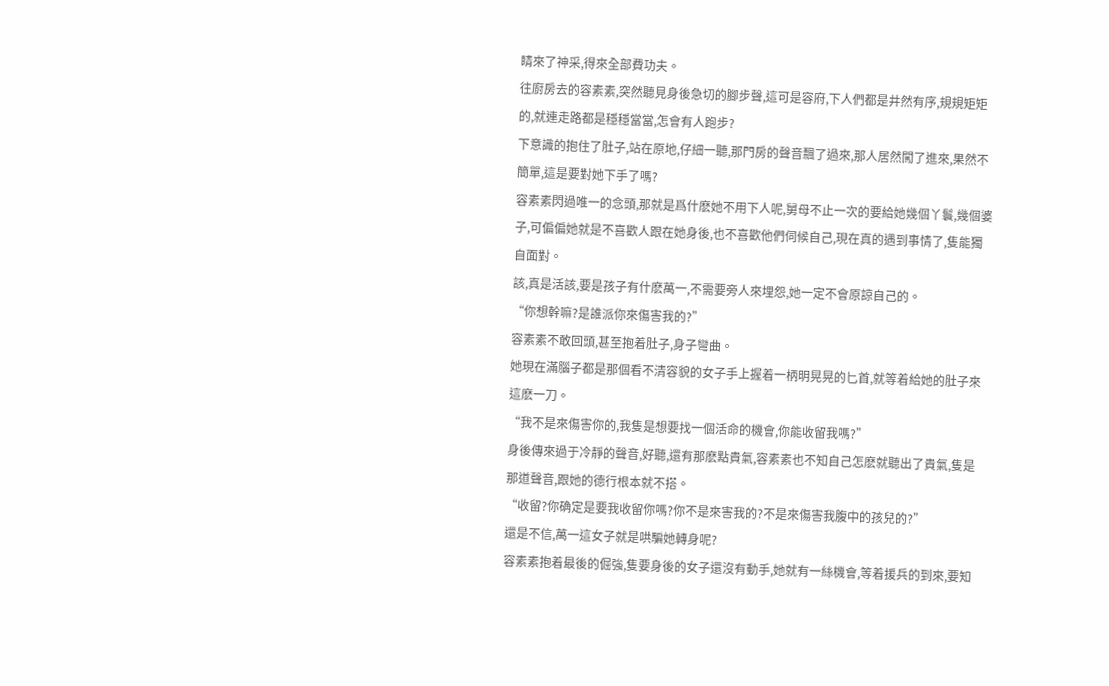睛來了神采,得來全部費功夫。
往廚房去的容素素,突然聽見身後急切的腳步聲,這可是容府,下人們都是井然有序,規規矩矩的,就連走路都是穩穩當當,怎會有人跑步?
下意識的抱住了肚子,站在原地,仔細一聽,那門房的聲音飄了過來,那人居然闖了進來,果然不簡單,這是要對她下手了嗎?
容素素閃過唯一的念頭,那就是爲什麽她不用下人呢,舅母不止一次的要給她幾個丫鬟,幾個婆子,可偏偏她就是不喜歡人跟在她身後,也不喜歡他們伺候自己,現在真的遇到事情了,隻能獨自面對。
該,真是活該,要是孩子有什麽萬一,不需要旁人來埋怨,她一定不會原諒自己的。
“你想幹嘛?是誰派你來傷害我的?”
容素素不敢回頭,甚至抱着肚子,身子彎曲。
她現在滿腦子都是那個看不清容貌的女子手上握着一柄明晃晃的匕首,就等着給她的肚子來這麽一刀。
“我不是來傷害你的,我隻是想要找一個活命的機會,你能收留我嗎?”
身後傳來過于冷靜的聲音,好聽,還有那麽點貴氣,容素素也不知自己怎麽就聽出了貴氣,隻是那道聲音,跟她的德行根本就不搭。
“收留?你确定是要我收留你嗎?你不是來害我的?不是來傷害我腹中的孩兒的?”
還是不信,萬一這女子就是哄騙她轉身呢?
容素素抱着最後的倔強,隻要身後的女子還沒有動手,她就有一絲機會,等着援兵的到來,要知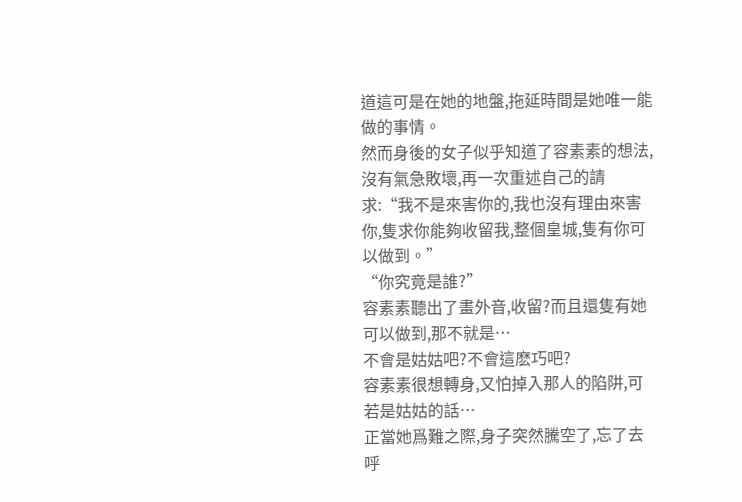道這可是在她的地盤,拖延時間是她唯一能做的事情。
然而身後的女子似乎知道了容素素的想法,沒有氣急敗壞,再一次重述自己的請求:“我不是來害你的,我也沒有理由來害你,隻求你能夠收留我,整個皇城,隻有你可以做到。”
“你究竟是誰?”
容素素聽出了畫外音,收留?而且還隻有她可以做到,那不就是…
不會是姑姑吧?不會這麽巧吧?
容素素很想轉身,又怕掉入那人的陷阱,可若是姑姑的話…
正當她爲難之際,身子突然騰空了,忘了去呼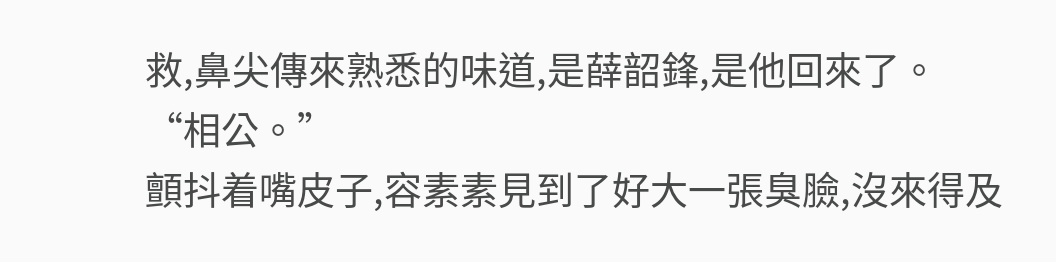救,鼻尖傳來熟悉的味道,是薛韶鋒,是他回來了。
“相公。”
顫抖着嘴皮子,容素素見到了好大一張臭臉,沒來得及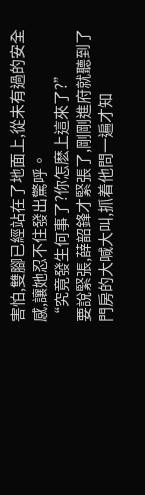害怕,雙腳已經站在了地面上,從未有過的安全感,讓她忍不住發出驚呼。
“究竟發生何事了?你怎麽上這來了?”
要說緊張,薛韶鋒才緊張了,剛剛進府就聽到了門房的大喊大叫,抓着他問一遍才知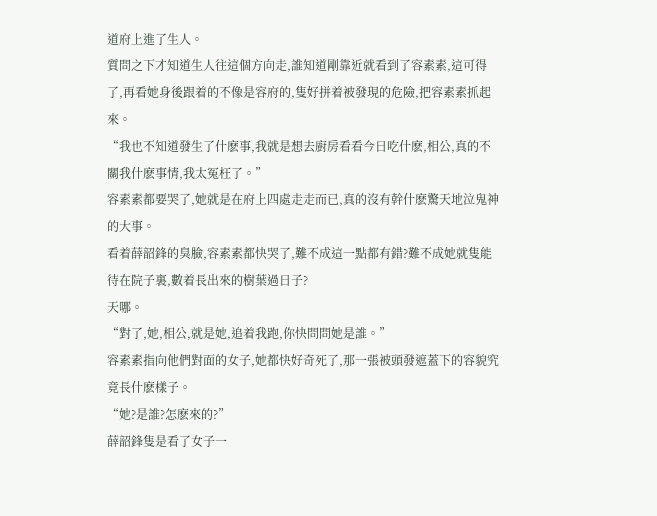道府上進了生人。
質問之下才知道生人往這個方向走,誰知道剛靠近就看到了容素素,這可得了,再看她身後跟着的不像是容府的,隻好拼着被發現的危險,把容素素抓起來。
“我也不知道發生了什麽事,我就是想去廚房看看今日吃什麽,相公,真的不關我什麽事情,我太冤枉了。”
容素素都要哭了,她就是在府上四處走走而已,真的沒有幹什麽驚天地泣鬼神的大事。
看着薛韶鋒的臭臉,容素素都快哭了,難不成這一點都有錯?難不成她就隻能待在院子裏,數着長出來的樹葉過日子?
天哪。
“對了,她,相公,就是她,追着我跑,你快問問她是誰。”
容素素指向他們對面的女子,她都快好奇死了,那一張被頭發遮蓋下的容貌究竟長什麽樣子。
“她?是誰?怎麽來的?”
薛韶鋒隻是看了女子一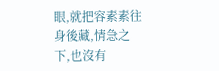眼,就把容素素往身後藏,情急之下,也沒有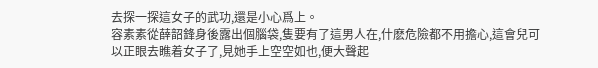去探一探這女子的武功,還是小心爲上。
容素素從薛韶鋒身後露出個腦袋,隻要有了這男人在,什麽危險都不用擔心,這會兒可以正眼去瞧着女子了,見她手上空空如也,便大聲起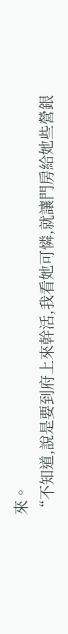來。
“不知道,說是要到府上來幹活,我看她可憐,就讓門房給她些營銀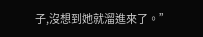子,沒想到她就溜進來了。”